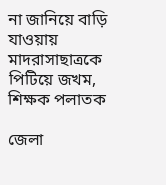না জানিয়ে বাড়ি যাওয়ায় মাদরাসাছাত্রকে পিটিয়ে জখম, শিক্ষক পলাতক

জেলা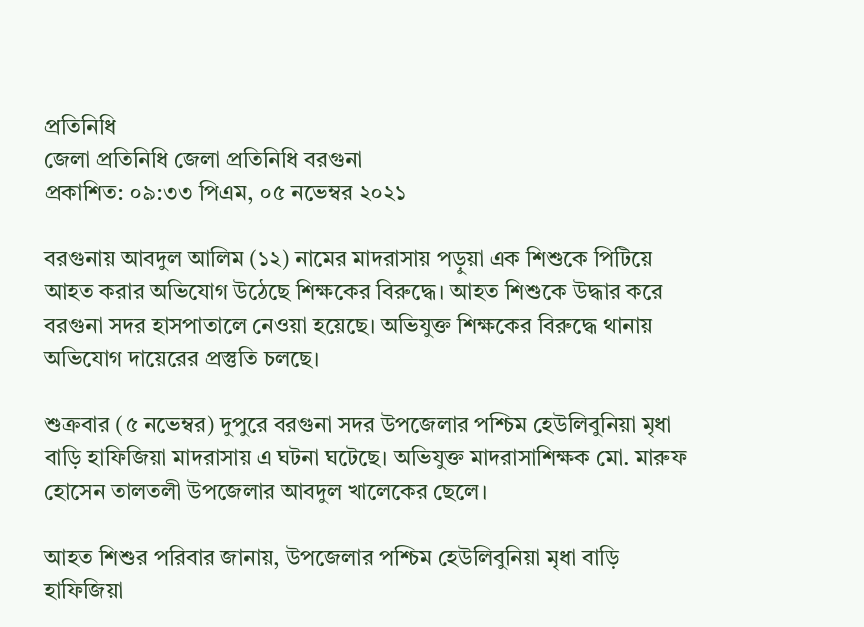প্রতিনিধি
জেলা প্রতিনিধি জেলা প্রতিনিধি বরগুনা
প্রকাশিত: ০৯:৩৩ পিএম, ০৫ নভেম্বর ২০২১

বরগুনায় আবদুল আলিম (১২) নামের মাদরাসায় পড়ুয়া এক শিশুকে পিটিয়ে আহত করার অভিযোগ উঠেছে শিক্ষকের বিরুদ্ধে। আহত শিশুকে উদ্ধার করে বরগুনা সদর হাসপাতালে নেওয়া হয়েছে। অভিযুক্ত শিক্ষকের বিরুদ্ধে থানায় অভিযোগ দায়েরের প্রস্তুতি চলছে।

শুক্রবার (৫ নভেম্বর) দুপুরে বরগুনা সদর উপজেলার পশ্চিম হেউলিবুনিয়া মৃধা বাড়ি হাফিজিয়া মাদরাসায় এ ঘটনা ঘটেছে। অভিযুক্ত মাদরাসাশিক্ষক মো. মারুফ হোসেন তালতলী উপজেলার আবদুল খালেকের ছেলে।

আহত শিশুর পরিবার জানায়, উপজেলার পশ্চিম হেউলিবুনিয়া মৃধা বাড়ি হাফিজিয়া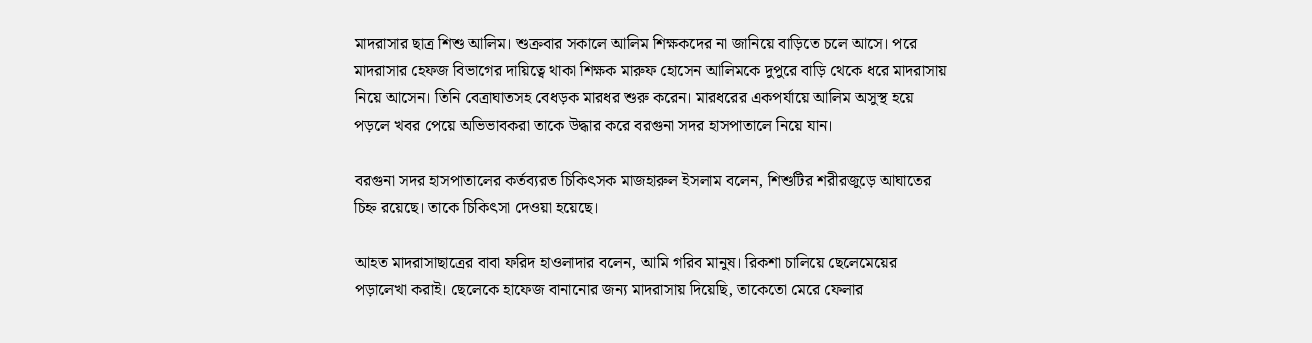মাদরাসার ছাত্র শিশু আলিম। শুক্রবার সকালে আলিম শিক্ষকদের না জানিয়ে বাড়িতে চলে আসে। পরে মাদরাসার হেফজ বিভাগের দায়িত্বে থাকা শিক্ষক মারুফ হোসেন আলিমকে দুপুরে বাড়ি থেকে ধরে মাদরাসায় নিয়ে আসেন। তিনি বেত্রাঘাতসহ বেধড়ক মারধর শুরু করেন। মারধরের একপর্যায়ে আলিম অসুস্থ হয়ে পড়লে খবর পেয়ে অভিভাবকরা তাকে উদ্ধার করে বরগুনা সদর হাসপাতালে নিয়ে যান।

বরগুনা সদর হাসপাতালের কর্তব্যরত চিকিৎসক মাজহারুল ইসলাম বলেন, শিশুটির শরীরজুড়ে আঘাতের চিহ্ন রয়েছে। তাকে চিকিৎসা দেওয়া হয়েছে।

আহত মাদরাসাছাত্রের বাবা ফরিদ হাওলাদার বলেন, আমি গরিব মানুষ। রিকশা চালিয়ে ছেলেমেয়ের পড়ালেখা করাই। ছেলেকে হাফেজ বানানোর জন্য মাদরাসায় দিয়েছি, তাকেতো মেরে ফেলার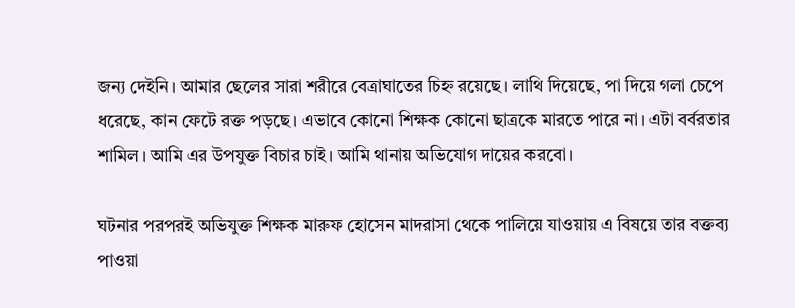জন্য দেইনি। আমার ছেলের সারা শরীরে বেত্রাঘাতের চিহ্ন রয়েছে। লাথি দিয়েছে, পা দিয়ে গলা চেপে ধরেছে, কান ফেটে রক্ত পড়ছে। এভাবে কোনো শিক্ষক কোনো ছাত্রকে মারতে পারে না। এটা বর্বরতার শামিল। আমি এর উপযুক্ত বিচার চাই। আমি থানায় অভিযোগ দায়ের করবো।

ঘটনার পরপরই অভিযুক্ত শিক্ষক মারুফ হোসেন মাদরাসা থেকে পালিয়ে যাওয়ায় এ বিষয়ে তার বক্তব্য পাওয়া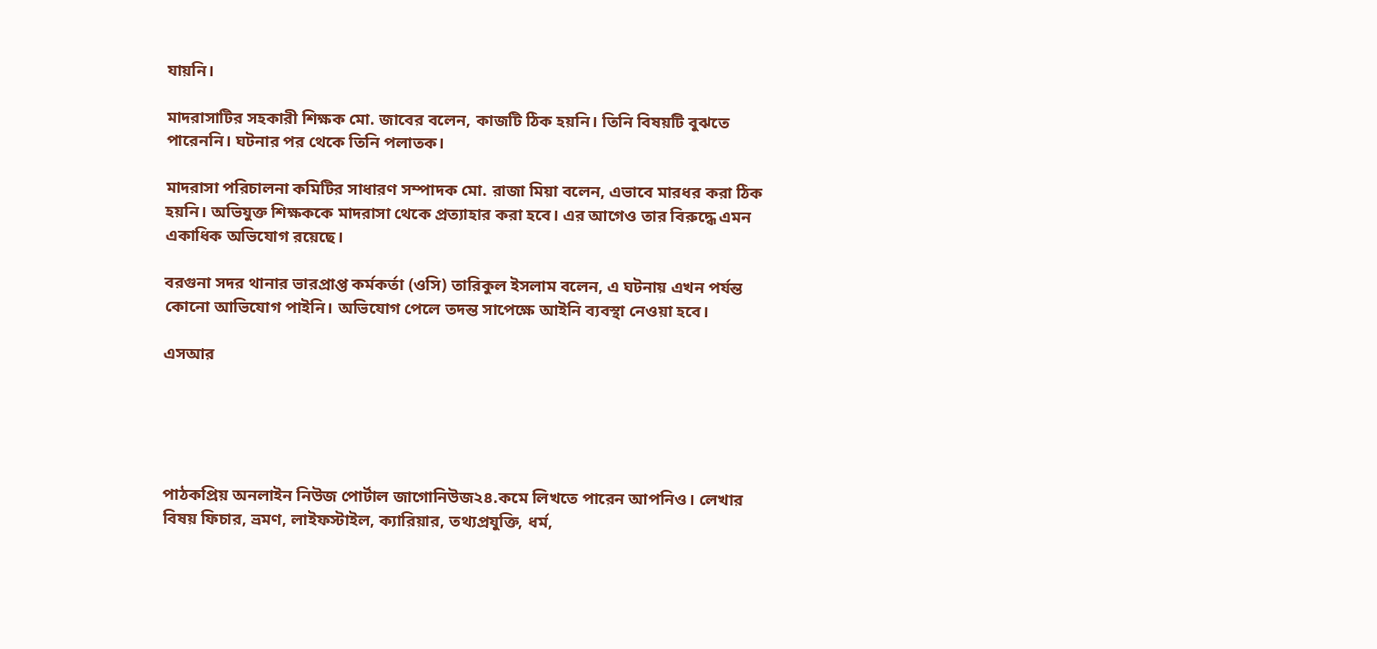যায়নি।

মাদরাসাটির সহকারী শিক্ষক মো. জাবের বলেন, কাজটি ঠিক হয়নি। তিনি বিষয়টি বুঝতে পারেননি। ঘটনার পর থেকে তিনি পলাতক।

মাদরাসা পরিচালনা কমিটির সাধারণ সম্পাদক মো. রাজা মিয়া বলেন, এভাবে মারধর করা ঠিক হয়নি। অভিযুক্ত শিক্ষককে মাদরাসা থেকে প্রত্যাহার করা হবে। এর আগেও তার বিরুদ্ধে এমন একাধিক অভিযোগ রয়েছে।

বরগুনা সদর থানার ভারপ্রাপ্ত কর্মকর্তা (ওসি) তারিকুল ইসলাম বলেন, এ ঘটনায় এখন পর্যন্ত কোনো আভিযোগ পাইনি। অভিযোগ পেলে তদন্ত সাপেক্ষে আইনি ব্যবস্থা নেওয়া হবে।

এসআর





পাঠকপ্রিয় অনলাইন নিউজ পোর্টাল জাগোনিউজ২৪.কমে লিখতে পারেন আপনিও। লেখার বিষয় ফিচার, ভ্রমণ, লাইফস্টাইল, ক্যারিয়ার, তথ্যপ্রযুক্তি, ধর্ম,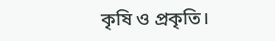কৃষি ও প্রকৃতি।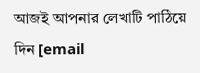আজই আপনার লেখাটি পাঠিয়ে দিন [email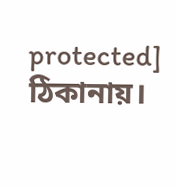protected] ঠিকানায়।